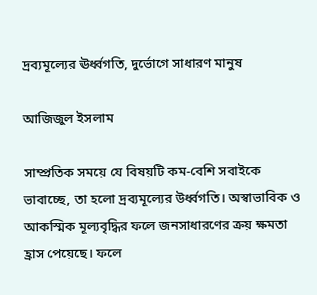দ্রব্যমূল্যের ঊর্ধ্বগতি, দুর্ভোগে সাধারণ মানুষ

আজিজুল ইসলাম

সাম্প্রতিক সময়ে যে বিষয়টি কম-বেশি সবাইকে ভাবাচ্ছে, তা হলো দ্রব্যমূল্যের উর্ধ্বগতি। অস্বাভাবিক ও আকস্মিক মূল্যবৃদ্ধির ফলে জনসাধারণের ক্রয় ক্ষমতা হ্রাস পেয়েছে। ফলে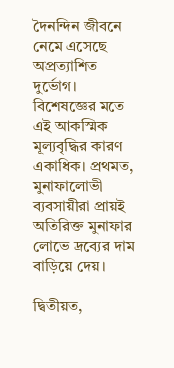দৈনন্দিন জীবনে নেমে এসেছে অপ্রত্যাশিত দুর্ভোগ। বিশেষজ্ঞের মতে এই আকস্মিক মূল্যবৃদ্ধির কারণ একাধিক। প্রথমত, মুনাফালোভী ব্যবসায়ীরা প্রায়ই অতিরিক্ত মুনাফার লোভে দ্রব্যের দাম বাড়িয়ে দেয়।

দ্বিতীয়ত,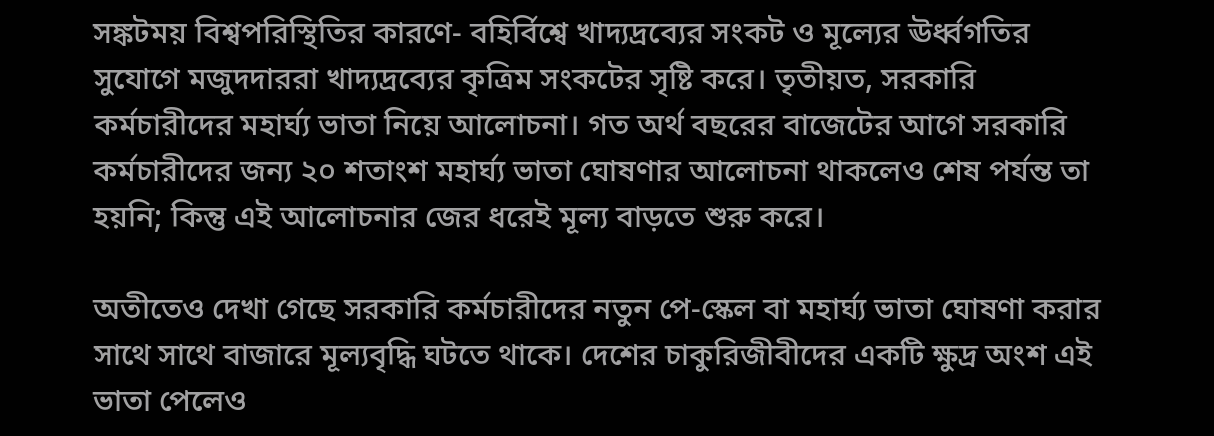সঙ্কটময় বিশ্বপরিস্থিতির কারণে- বহির্বিশ্বে খাদ্যদ্রব্যের সংকট ও মূল্যের ঊর্ধ্বগতির সুযোগে মজুদদাররা খাদ্যদ্রব্যের কৃত্রিম সংকটের সৃষ্টি করে। তৃতীয়ত, সরকারি কর্মচারীদের মহার্ঘ্য ভাতা নিয়ে আলোচনা। গত অর্থ বছরের বাজেটের আগে সরকারি কর্মচারীদের জন্য ২০ শতাংশ মহার্ঘ্য ভাতা ঘোষণার আলোচনা থাকলেও শেষ পর্যন্ত তা হয়নি; কিন্তু এই আলোচনার জের ধরেই মূল্য বাড়তে শুরু করে।

অতীতেও দেখা গেছে সরকারি কর্মচারীদের নতুন পে-স্কেল বা মহার্ঘ্য ভাতা ঘোষণা করার সাথে সাথে বাজারে মূল্যবৃদ্ধি ঘটতে থাকে। দেশের চাকুরিজীবীদের একটি ক্ষুদ্র অংশ এই ভাতা পেলেও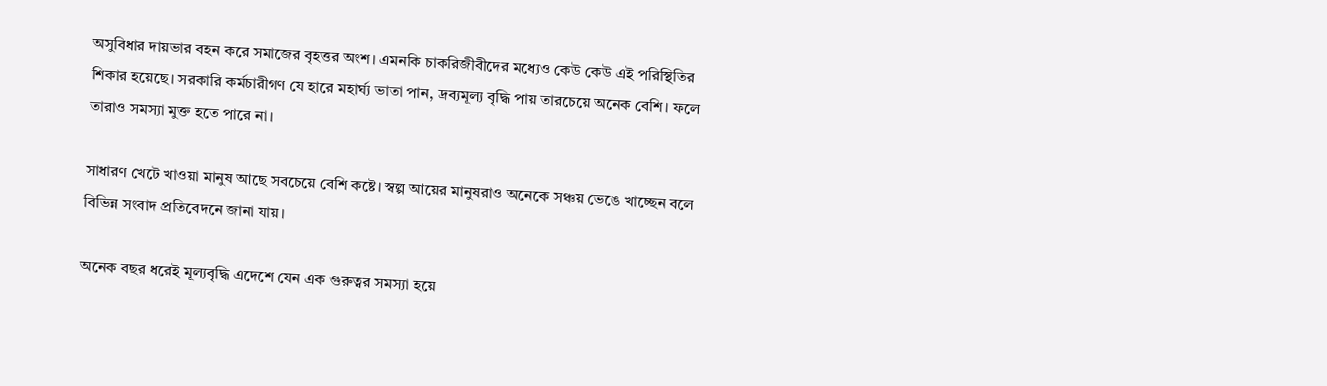অসুবিধার দায়ভার বহন করে সমাজের বৃহত্তর অংশ। এমনকি চাকরিজীবীদের মধ্যেও কেউ কেউ এই পরিস্থিতির শিকার হয়েছে। সরকারি কর্মচারীগণ যে হারে মহার্ঘ্য ভাতা পান, দ্রব্যমূল্য বৃদ্ধি পায় তারচেয়ে অনেক বেশি। ফলে তারাও সমস্যা মুক্ত হতে পারে না।

সাধারণ খেটে খাওয়া মানুষ আছে সবচেয়ে বেশি কষ্টে। স্বল্প আয়ের মানুষরাও অনেকে সঞ্চয় ভেঙে খাচ্ছেন বলে বিভিন্ন সংবাদ প্রতিবেদনে জানা যায়।

অনেক বছর ধরেই মূল্যবৃদ্ধি এদেশে যেন এক গুরুত্বর সমস্যা হয়ে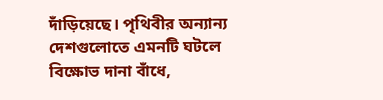দাঁড়িয়েছে। পৃথিবীর অন্যান্য দেশগুলোতে এমনটি ঘটলে বিক্ষোভ দানা বাঁধে,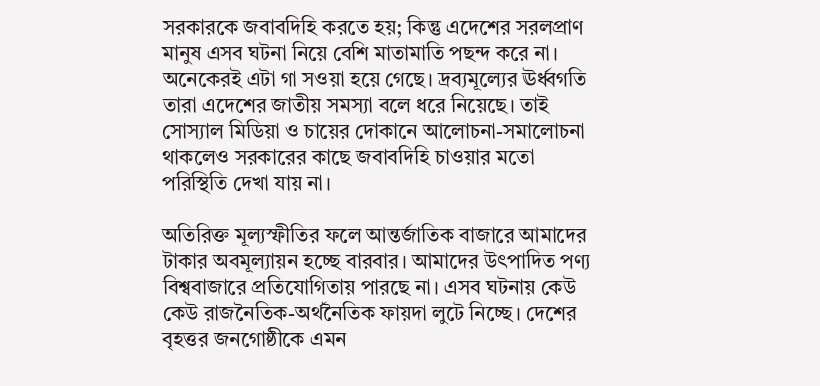সরকারকে জবাবদিহি করতে হয়; কিন্তু এদেশের সরলপ্রাণ মানুষ এসব ঘটনা নিয়ে বেশি মাতামাতি পছন্দ করে না। অনেকেরই এটা গা সওয়া হয়ে গেছে। দ্রব্যমূল্যের ঊর্ধ্বগতি তারা এদেশের জাতীয় সমস্যা বলে ধরে নিয়েছে। তাই সোস্যাল মিডিয়া ও চায়ের দোকানে আলোচনা-সমালোচনা থাকলেও সরকারের কাছে জবাবদিহি চাওয়ার মতো পরিস্থিতি দেখা যায় না।

অতিরিক্ত মূল্যস্ফীতির ফলে আন্তর্জাতিক বাজারে আমাদের টাকার অবমূল্যায়ন হচ্ছে বারবার। আমাদের উৎপাদিত পণ্য বিশ্ববাজারে প্রতিযোগিতায় পারছে না। এসব ঘটনায় কেউ কেউ রাজনৈতিক-অর্থনৈতিক ফায়দা লুটে নিচ্ছে। দেশের বৃহত্তর জনগোষ্ঠীকে এমন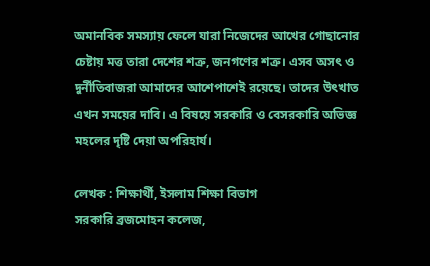অমানবিক সমস্যায় ফেলে যারা নিজেদের আখের গোছানোর চেষ্টায় মত্ত তারা দেশের শত্রু, জনগণের শত্রু। এসব অসৎ ও দুর্নীতিবাজরা আমাদের আশেপাশেই রয়েছে। তাদের উৎখাত এখন সময়ের দাবি। এ বিষয়ে সরকারি ও বেসরকারি অভিজ্ঞ মহলের দৃষ্টি দেয়া অপরিহার্য।

লেখক : শিক্ষার্থী, ইসলাম শিক্ষা বিভাগ
সরকারি ব্রজমোহন কলেজ,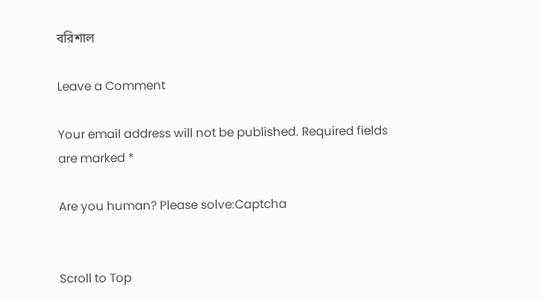বরিশাল

Leave a Comment

Your email address will not be published. Required fields are marked *

Are you human? Please solve:Captcha


Scroll to Top